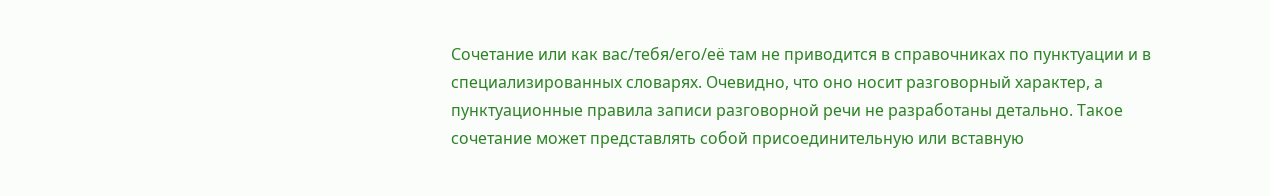Сочетание или как вас/тебя/его/её там не приводится в справочниках по пунктуации и в специализированных словарях. Очевидно, что оно носит разговорный характер, а пунктуационные правила записи разговорной речи не разработаны детально. Такое сочетание может представлять собой присоединительную или вставную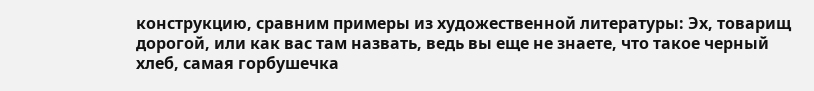конструкцию, сравним примеры из художественной литературы: Эх, товарищ дорогой, или как вас там назвать, ведь вы еще не знаете, что такое черный хлеб, самая горбушечка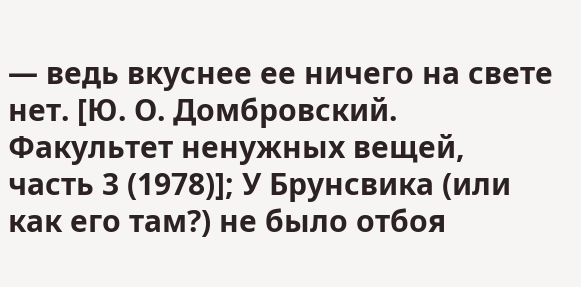— ведь вкуснее ее ничего на свете нет. [Ю. О. Домбровский. Факультет ненужных вещей, часть 3 (1978)]; У Брунсвика (или как его там?) не было отбоя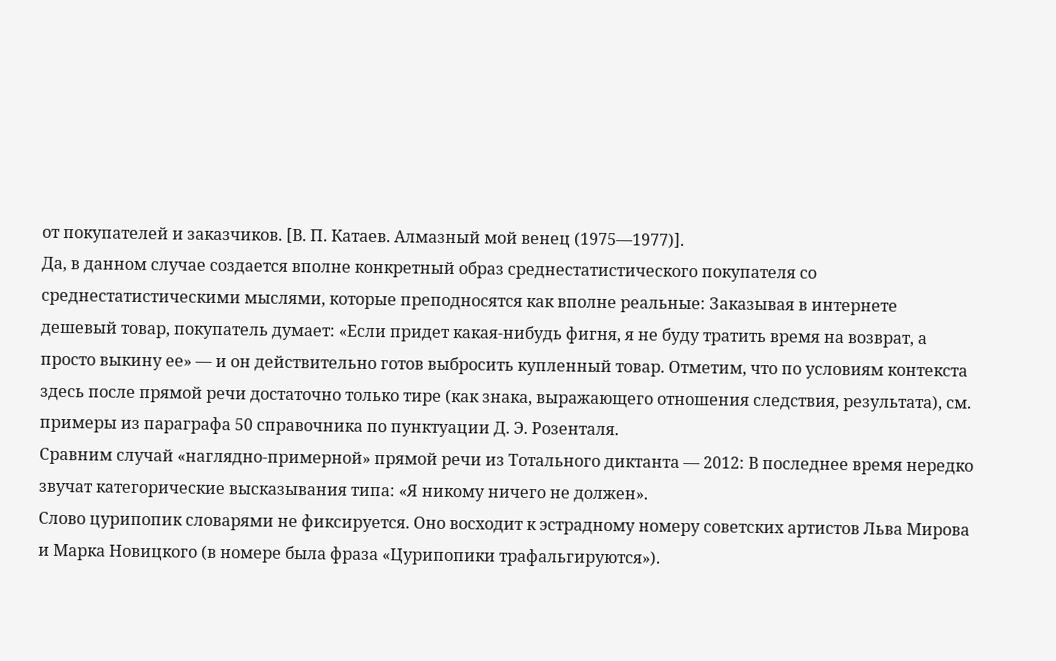от покупателей и заказчиков. [В. П. Катаев. Алмазный мой венец (1975—1977)].
Да, в данном случае создается вполне конкретный образ среднестатистического покупателя со среднестатистическими мыслями, которые преподносятся как вполне реальные: Заказывая в интернете дешевый товар, покупатель думает: «Если придет какая-нибудь фигня, я не буду тратить время на возврат, а просто выкину ее» — и он действительно готов выбросить купленный товар. Отметим, что по условиям контекста здесь после прямой речи достаточно только тире (как знака, выражающего отношения следствия, результата), см. примеры из параграфа 50 справочника по пунктуации Д. Э. Розенталя.
Сравним случай «наглядно-примерной» прямой речи из Тотального диктанта — 2012: В последнее время нередко звучат категорические высказывания типа: «Я никому ничего не должен».
Слово цурипопик словарями не фиксируется. Оно восходит к эстрадному номеру советских артистов Льва Мирова и Марка Новицкого (в номере была фраза «Цурипопики трафальгируются»).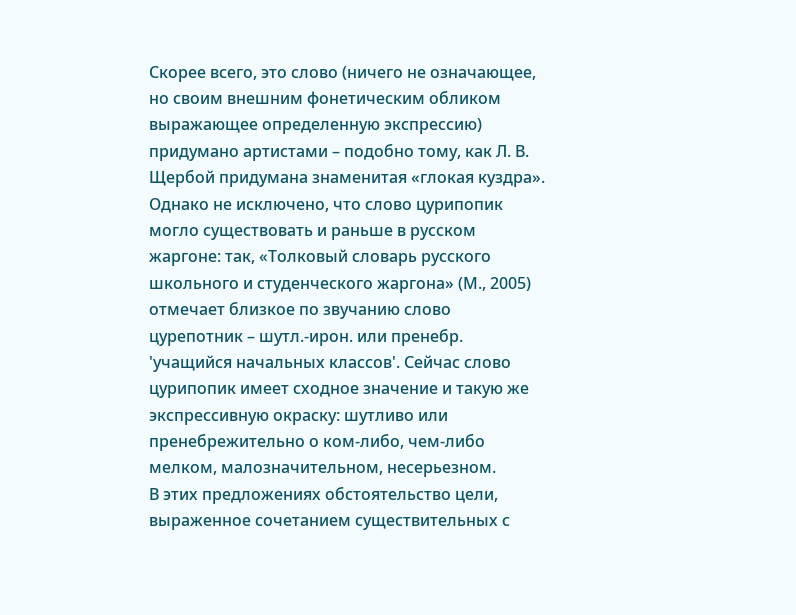Скорее всего, это слово (ничего не означающее, но своим внешним фонетическим обликом выражающее определенную экспрессию) придумано артистами – подобно тому, как Л. В. Щербой придумана знаменитая «глокая куздра».
Однако не исключено, что слово цурипопик могло существовать и раньше в русском жаргоне: так, «Толковый словарь русского школьного и студенческого жаргона» (М., 2005) отмечает близкое по звучанию слово цурепотник – шутл.-ирон. или пренебр. 'учащийся начальных классов'. Сейчас слово цурипопик имеет сходное значение и такую же экспрессивную окраску: шутливо или пренебрежительно о ком-либо, чем-либо мелком, малозначительном, несерьезном.
В этих предложениях обстоятельство цели, выраженное сочетанием существительных с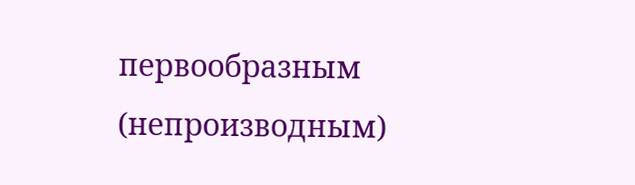первообразным (непроизводным)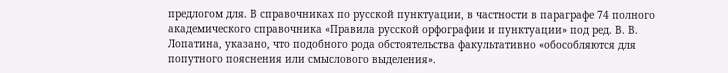предлогом для. В справочниках по русской пунктуации, в частности в параграфе 74 полного академического справочника «Правила русской орфографии и пунктуации» под ред. В. В. Лопатина, указано, что подобного рода обстоятельства факультативно «обособляются для попутного пояснения или смыслового выделения».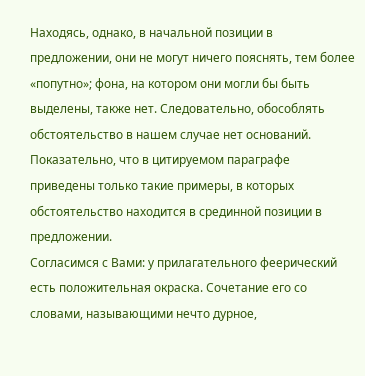Находясь, однако, в начальной позиции в предложении, они не могут ничего пояснять, тем более «попутно»; фона, на котором они могли бы быть выделены, также нет. Следовательно, обособлять обстоятельство в нашем случае нет оснований. Показательно, что в цитируемом параграфе приведены только такие примеры, в которых обстоятельство находится в срединной позиции в предложении.
Согласимся с Вами: у прилагательного феерический есть положительная окраска. Сочетание его со словами, называющими нечто дурное,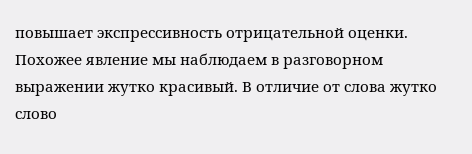повышает экспрессивность отрицательной оценки. Похожее явление мы наблюдаем в разговорном выражении жутко красивый. В отличие от слова жутко слово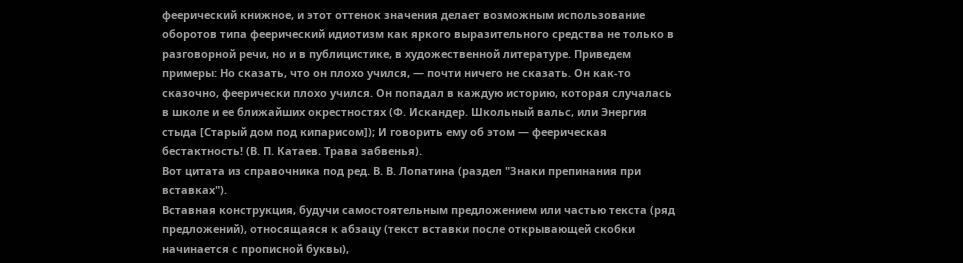феерический книжное, и этот оттенок значения делает возможным использование оборотов типа феерический идиотизм как яркого выразительного средства не только в разговорной речи, но и в публицистике, в художественной литературе. Приведем примеры: Но сказать, что он плохо учился, ― почти ничего не сказать. Он как-то сказочно, феерически плохо учился. Он попадал в каждую историю, которая случалась в школе и ее ближайших окрестностях (Ф. Искандер. Школьный вальс, или Энергия стыда [Старый дом под кипарисом]); И говорить ему об этом ― феерическая бестактность! (В. П. Катаев. Трава забвенья).
Вот цитата из справочника под ред. В. В. Лопатина (раздел "Знаки препинания при вставках").
Вставная конструкция, будучи самостоятельным предложением или частью текста (ряд предложений), относящаяся к абзацу (текст вставки после открывающей скобки начинается с прописной буквы),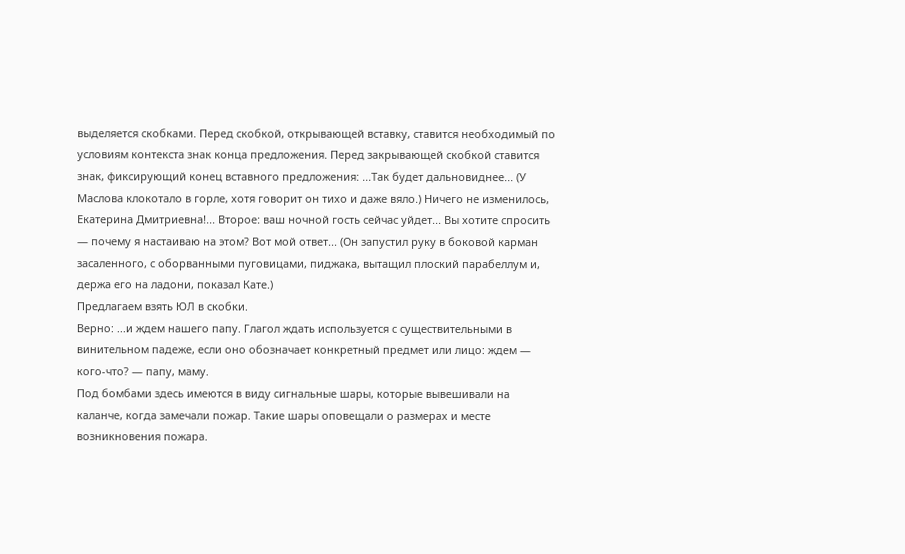выделяется скобками. Перед скобкой, открывающей вставку, ставится необходимый по условиям контекста знак конца предложения. Перед закрывающей скобкой ставится знак, фиксирующий конец вставного предложения: ...Так будет дальновиднее... (У Маслова клокотало в горле, хотя говорит он тихо и даже вяло.) Ничего не изменилось, Екатерина Дмитриевна!... Второе: ваш ночной гость сейчас уйдет... Вы хотите спросить — почему я настаиваю на этом? Вот мой ответ... (Он запустил руку в боковой карман засаленного, с оборванными пуговицами, пиджака, вытащил плоский парабеллум и, держа его на ладони, показал Кате.)
Предлагаем взять ЮЛ в скобки.
Верно: ...и ждем нашего папу. Глагол ждать используется с существительными в винительном падеже, если оно обозначает конкретный предмет или лицо: ждем — кого-что? — папу, маму.
Под бомбами здесь имеются в виду сигнальные шары, которые вывешивали на каланче, когда замечали пожар. Такие шары оповещали о размерах и месте возникновения пожара.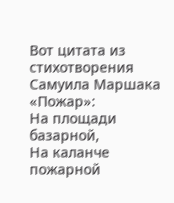Вот цитата из стихотворения Самуила Маршака «Пожар»:
На площади базарной,
На каланче пожарной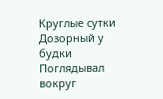Круглые сутки
Дозорный у будки
Поглядывал вокруг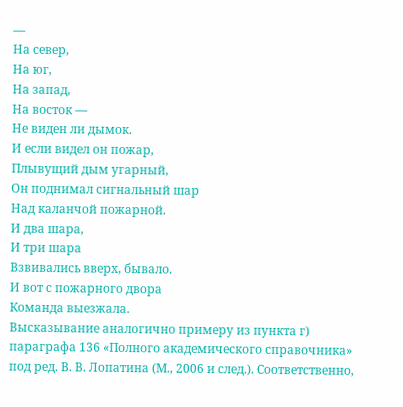—
На север,
На юг,
На запад,
На восток —
Не виден ли дымок.
И если видел он пожар,
Плывущий дым угарный,
Он поднимал сигнальный шар
Над каланчой пожарной.
И два шара,
И три шара
Взвивались вверх, бывало.
И вот с пожарного двора
Команда выезжала.
Высказывание аналогично примеру из пункта г) параграфа 136 «Полного академического справочника» под ред. В. В. Лопатина (М., 2006 и след.). Соответственно,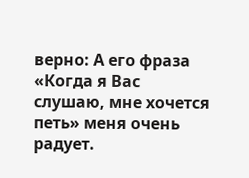верно: А его фраза «Когда я Вас слушаю, мне хочется петь» меня очень радует.